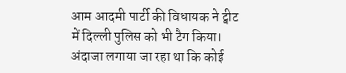आम आदमी पार्टी की विधायक ने ट्वीट में दिल्ली पुलिस को भी टैग किया। अंदाजा लगाया जा रहा था कि कोई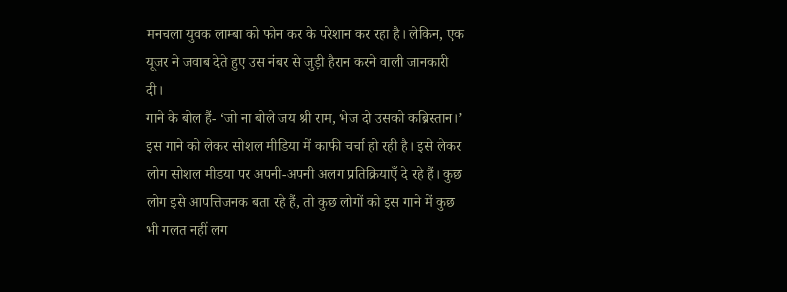मनचला युवक लाम्बा को फोन कर के परेशान कर रहा है। लेकिन, एक यूजर ने जवाब देते हुए उस नंबर से जुड़ी हैरान करने वाली जानकारी दी।
गाने के बोल हैं- ‘जो ना बोले जय श्री राम, भेज दो उसको कब्रिस्तान।’ इस गाने को लेकर सोशल मीडिया में काफी चर्चा हो रही है। इसे लेकर लोग सोशल मीडया पर अपनी-अपनी अलग प्रतिक्रियाएँ दे रहे हैं। कुछ लोग इसे आपत्तिजनक बता रहे हैं, तो कुछ लोगों को इस गाने में कुछ भी गलत नहीं लग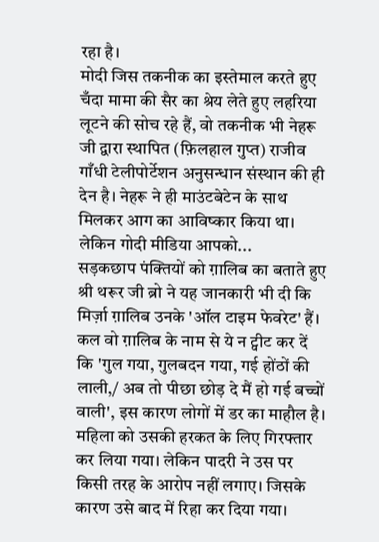रहा है।
मोदी जिस तकनीक का इस्तेमाल करते हुए चँदा मामा की सैर का श्रेय लेते हुए लहरिया लूटने की सोच रहे हैं, वो तकनीक भी नेहरू जी द्वारा स्थापित (फ़िलहाल गुप्त) राजीव गाँधी टेलीपोर्टेशन अनुसन्धान संस्थान की ही देन है। नेहरू ने ही माउंटबेटेन के साथ मिलकर आग का आविष्कार किया था। लेकिन गोदी मीडिया आपको...
सड़कछाप पंक्तियों को ग़ालिब का बताते हुए श्री थरूर जी ब्रो ने यह जानकारी भी दी कि मिर्ज़ा ग़ालिब उनके 'ऑल टाइम फेवरेट' हैं। कल वो ग़ालिब के नाम से ये न ट्वीट कर दें कि 'गुल गया, गुलबदन गया, गई होंठों की लाली,/ अब तो पीछा छोड़ दे मैं हो गई बच्चों वाली', इस कारण लोगों में डर का माहौल है।
महिला को उसकी हरकत के लिए गिरफ्तार कर लिया गया। लेकिन पादरी ने उस पर किसी तरह के आरोप नहीं लगाए। जिसके कारण उसे बाद में रिहा कर दिया गया।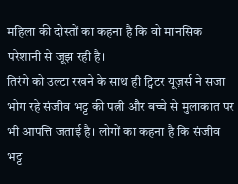महिला की दोस्तों का कहना है कि वो मानसिक परेशानी से जूझ रही है।
तिरंगे को उल्टा रखने के साथ ही ट्विटर यूज़र्स ने सजा भोग रहे संजीव भट्ट की पत्नी और बच्चे से मुलाकात पर भी आपत्ति जताई है। लोगों का कहना है कि संजीव भट्ट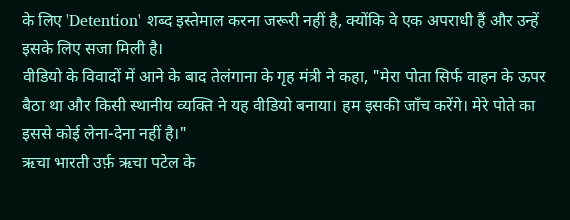के लिए 'Detention' शब्द इस्तेमाल करना जरूरी नहीं है, क्योंकि वे एक अपराधी हैं और उन्हें इसके लिए सजा मिली है।
वीडियो के विवादों में आने के बाद तेलंगाना के गृह मंत्री ने कहा, "मेरा पोता सिर्फ वाहन के ऊपर बैठा था और किसी स्थानीय व्यक्ति ने यह वीडियो बनाया। हम इसकी जाँच करेंगे। मेरे पोते का इससे कोई लेना-देना नहीं है।"
ऋचा भारती उर्फ़ ऋचा पटेल के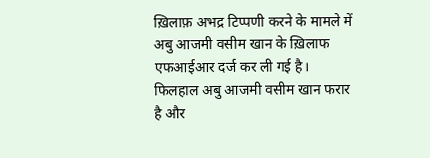ख़िलाफ़ अभद्र टिप्पणी करने के मामले में अबु आजमी वसीम खान के ख़िलाफ एफआईआर दर्ज कर ली गई है। फिलहाल अबु आजमी वसीम खान फरार है और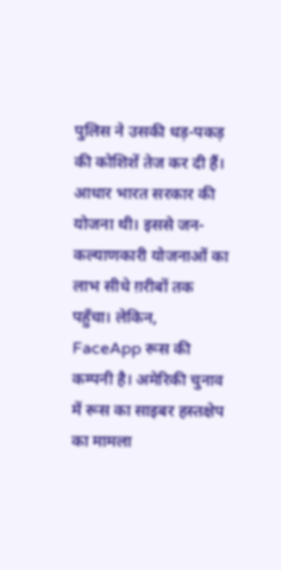पुलिस ने उसकी धड़-पकड़ की कोशिशें तेज कर दी हैं।
आधार भारत सरकार की योजना थी। इससे जन-कल्याणकारी योजनाओं का लाभ सीधे ग़रीबों तक पहुँचा। लेकिन, FaceApp रूस की कम्पनी है। अमेरिकी चुनाव में रूस का साइबर हस्तक्षेप का मामला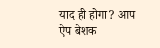याद ही होगा? आप ऐप बेशक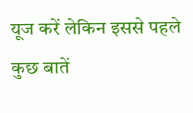यूज करें लेकिन इससे पहले कुछ बातें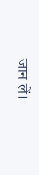जान लें।